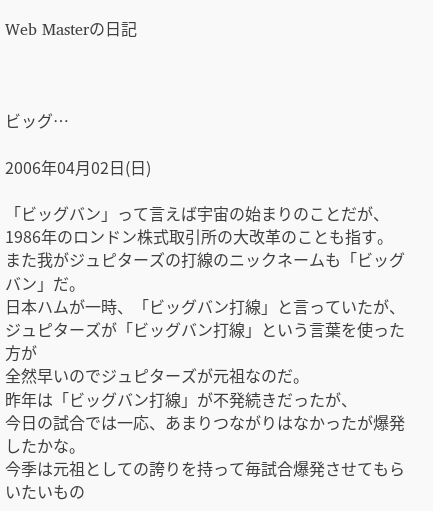Web Masterの日記



ビッグ…

2006年04月02日(日)

「ビッグバン」って言えば宇宙の始まりのことだが、
1986年のロンドン株式取引所の大改革のことも指す。
また我がジュピターズの打線のニックネームも「ビッグバン」だ。
日本ハムが一時、「ビッグバン打線」と言っていたが、
ジュピターズが「ビッグバン打線」という言葉を使った方が
全然早いのでジュピターズが元祖なのだ。
昨年は「ビッグバン打線」が不発続きだったが、
今日の試合では一応、あまりつながりはなかったが爆発したかな。
今季は元祖としての誇りを持って毎試合爆発させてもらいたいもの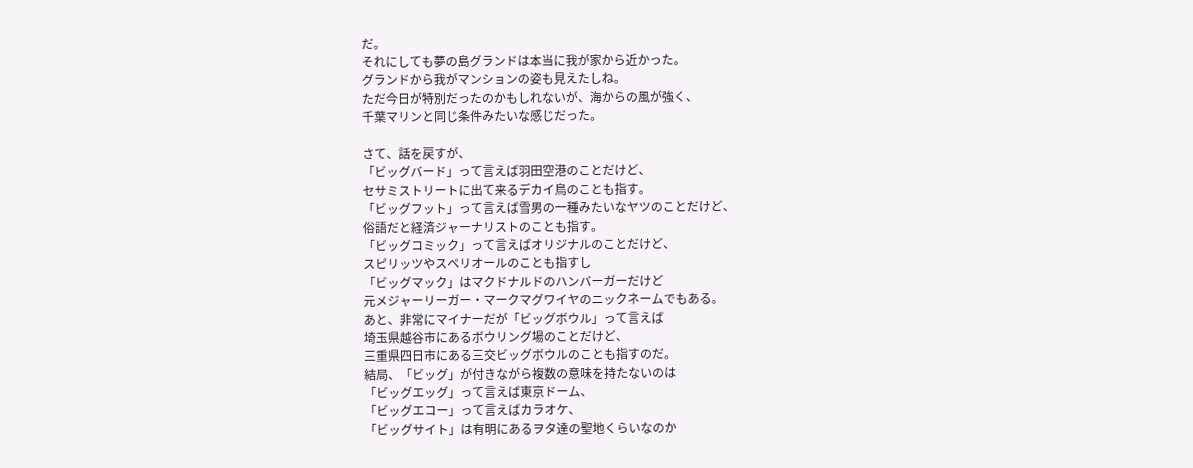だ。
それにしても夢の島グランドは本当に我が家から近かった。
グランドから我がマンションの姿も見えたしね。
ただ今日が特別だったのかもしれないが、海からの風が強く、
千葉マリンと同じ条件みたいな感じだった。

さて、話を戻すが、
「ビッグバード」って言えば羽田空港のことだけど、
セサミストリートに出て来るデカイ鳥のことも指す。
「ビッグフット」って言えば雪男の一種みたいなヤツのことだけど、
俗語だと経済ジャーナリストのことも指す。
「ビッグコミック」って言えばオリジナルのことだけど、
スピリッツやスペリオールのことも指すし
「ビッグマック」はマクドナルドのハンバーガーだけど
元メジャーリーガー・マークマグワイヤのニックネームでもある。
あと、非常にマイナーだが「ビッグボウル」って言えば
埼玉県越谷市にあるボウリング場のことだけど、
三重県四日市にある三交ビッグボウルのことも指すのだ。
結局、「ビッグ」が付きながら複数の意味を持たないのは
「ビッグエッグ」って言えば東京ドーム、
「ビッグエコー」って言えばカラオケ、
「ビッグサイト」は有明にあるヲタ達の聖地くらいなのか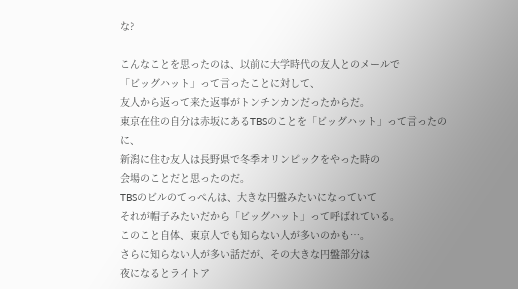な?

こんなことを思ったのは、以前に大学時代の友人とのメールで
「ビッグハット」って言ったことに対して、
友人から返って来た返事がトンチンカンだったからだ。
東京在住の自分は赤坂にあるTBSのことを「ビッグハット」って言ったのに、
新潟に住む友人は長野県で冬季オリンピックをやった時の
会場のことだと思ったのだ。
TBSのビルのてっぺんは、大きな円盤みたいになっていて
それが帽子みたいだから「ビッグハット」って呼ばれている。
このこと自体、東京人でも知らない人が多いのかも…。
さらに知らない人が多い話だが、その大きな円盤部分は
夜になるとライトア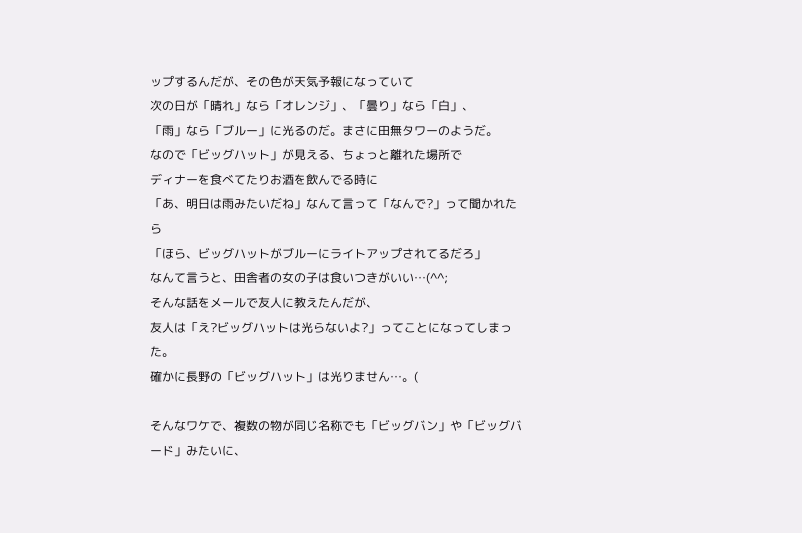ップするんだが、その色が天気予報になっていて
次の日が「晴れ」なら「オレンジ」、「曇り」なら「白」、
「雨」なら「ブルー」に光るのだ。まさに田無タワーのようだ。
なので「ビッグハット」が見える、ちょっと離れた場所で
ディナーを食べてたりお酒を飲んでる時に
「あ、明日は雨みたいだね」なんて言って「なんで?」って聞かれたら
「ほら、ビッグハットがブルーにライトアップされてるだろ」
なんて言うと、田舎者の女の子は食いつきがいい…(^^;
そんな話をメールで友人に教えたんだが、
友人は「え?ビッグハットは光らないよ?」ってことになってしまった。
確かに長野の「ビッグハット」は光りません…。(

そんなワケで、複数の物が同じ名称でも「ビッグバン」や「ビッグバード」みたいに、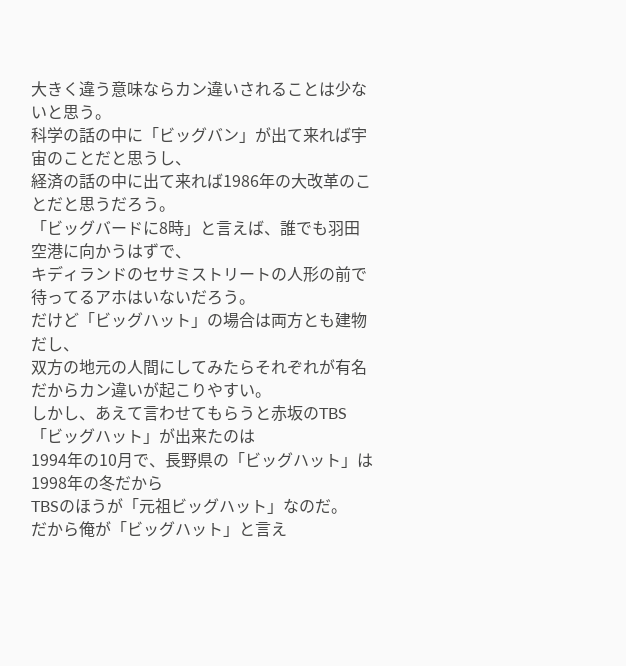大きく違う意味ならカン違いされることは少ないと思う。
科学の話の中に「ビッグバン」が出て来れば宇宙のことだと思うし、
経済の話の中に出て来れば1986年の大改革のことだと思うだろう。
「ビッグバードに8時」と言えば、誰でも羽田空港に向かうはずで、
キディランドのセサミストリートの人形の前で待ってるアホはいないだろう。
だけど「ビッグハット」の場合は両方とも建物だし、
双方の地元の人間にしてみたらそれぞれが有名だからカン違いが起こりやすい。
しかし、あえて言わせてもらうと赤坂のTBS「ビッグハット」が出来たのは
1994年の10月で、長野県の「ビッグハット」は1998年の冬だから
TBSのほうが「元祖ビッグハット」なのだ。
だから俺が「ビッグハット」と言え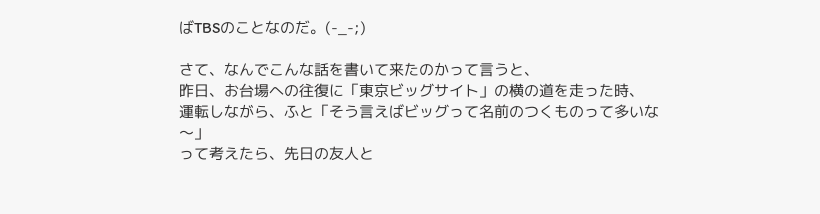ばTBSのことなのだ。(-_-;)

さて、なんでこんな話を書いて来たのかって言うと、
昨日、お台場への往復に「東京ビッグサイト」の横の道を走った時、
運転しながら、ふと「そう言えばビッグって名前のつくものって多いな〜」
って考えたら、先日の友人と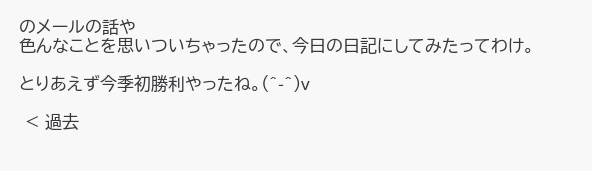のメールの話や
色んなことを思いついちゃったので、今日の日記にしてみたってわけ。

とりあえず今季初勝利やったね。(^-^)v

 < 過去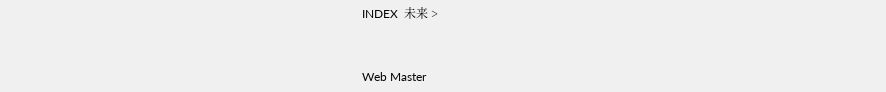INDEX  未来 >


Web Master